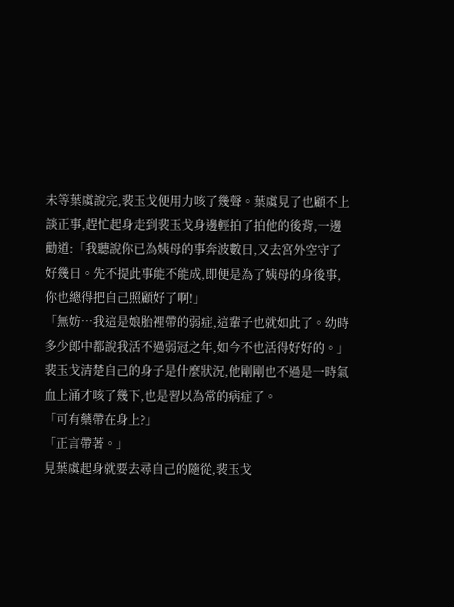未等葉虞說完,裴玉戈便用力咳了幾聲。葉虞見了也顧不上談正事,趕忙起身走到裴玉戈身邊輕拍了拍他的後背,一邊勸道:「我聽說你已為姨母的事奔波數日,又去宮外空守了好幾日。先不提此事能不能成,即便是為了姨母的身後事,你也總得把自己照顧好了啊!」
「無妨…我這是娘胎裡帶的弱症,這輩子也就如此了。幼時多少郎中都說我活不過弱冠之年,如今不也活得好好的。」
裴玉戈清楚自己的身子是什麼狀況,他剛剛也不過是一時氣血上涌才咳了幾下,也是習以為常的病症了。
「可有藥帶在身上?」
「正言帶著。」
見葉虞起身就要去尋自己的隨從,裴玉戈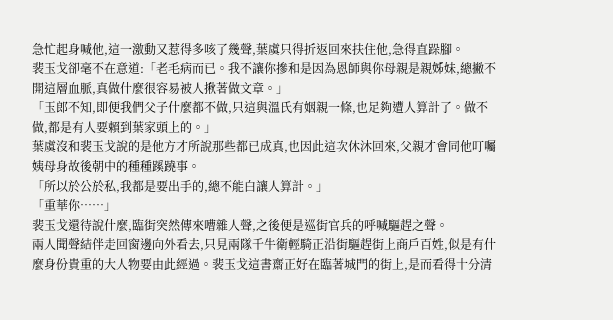急忙起身喊他,這一激動又惹得多咳了幾聲,葉虞只得折返回來扶住他,急得直跺腳。
裴玉戈卻毫不在意道:「老毛病而已。我不讓你摻和是因為恩師與你母親是親姊妹,總撇不開這層血脈,真做什麼很容易被人揪著做文章。」
「玉郎不知,即便我們父子什麼都不做,只這與溫氏有姻親一條,也足夠遭人算計了。做不做,都是有人要賴到葉家頭上的。」
葉虞沒和裴玉戈說的是他方才所說那些都已成真,也因此這次休沐回來,父親才會同他叮囑姨母身故後朝中的種種蹊蹺事。
「所以於公於私,我都是要出手的,總不能白讓人算計。」
「重華你……」
裴玉戈還待說什麼,臨街突然傳來嘈雜人聲,之後便是巡街官兵的呼喊驅趕之聲。
兩人聞聲結伴走回窗邊向外看去,只見兩隊千牛衛輕騎正沿街驅趕街上商戶百姓,似是有什麼身份貴重的大人物要由此經過。裴玉戈這書齋正好在臨著城門的街上,是而看得十分清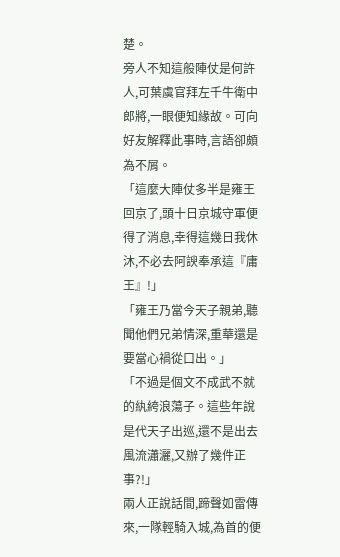楚。
旁人不知這般陣仗是何許人,可葉虞官拜左千牛衛中郎將,一眼便知緣故。可向好友解釋此事時,言語卻頗為不屑。
「這麼大陣仗多半是雍王回京了,頭十日京城守軍便得了消息,幸得這幾日我休沐,不必去阿諛奉承這『庸王』!」
「雍王乃當今天子親弟,聽聞他們兄弟情深,重華還是要當心禍從口出。」
「不過是個文不成武不就的紈絝浪蕩子。這些年說是代天子出巡,還不是出去風流瀟灑,又辦了幾件正事?!」
兩人正說話間,蹄聲如雷傳來,一隊輕騎入城,為首的便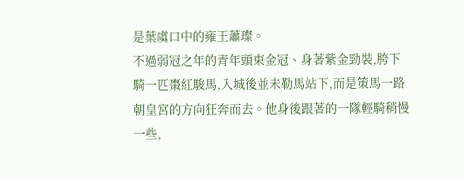是葉虞口中的雍王蕭璨。
不過弱冠之年的青年頭束金冠、身著紫金勁裝,胯下騎一匹棗紅駿馬,入城後並未勒馬站下,而是策馬一路朝皇宮的方向狂奔而去。他身後跟著的一隊輕騎稍慢一些,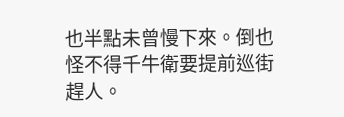也半點未曾慢下來。倒也怪不得千牛衛要提前巡街趕人。